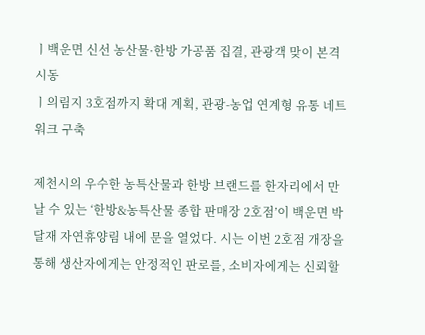ㅣ백운면 신선 농산물·한방 가공품 집결, 관광객 맞이 본격 시동
ㅣ의림지 3호점까지 확대 계획, 관광-농업 연계형 유통 네트워크 구축

제천시의 우수한 농특산물과 한방 브랜드를 한자리에서 만날 수 있는 ‘한방&농특산물 종합 판매장 2호점’이 백운면 박달재 자연휴양림 내에 문을 열었다. 시는 이번 2호점 개장을 통해 생산자에게는 안정적인 판로를, 소비자에게는 신뢰할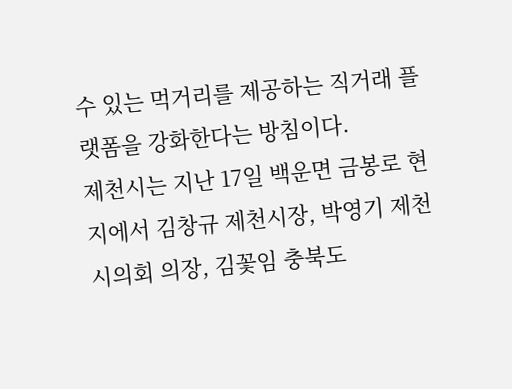수 있는 먹거리를 제공하는 직거래 플랫폼을 강화한다는 방침이다.
제천시는 지난 17일 백운면 금봉로 현지에서 김창규 제천시장, 박영기 제천시의회 의장, 김꽃임 충북도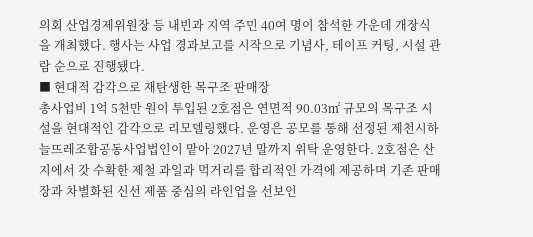의회 산업경제위원장 등 내빈과 지역 주민 40여 명이 참석한 가운데 개장식을 개최했다. 행사는 사업 경과보고를 시작으로 기념사, 테이프 커팅, 시설 관람 순으로 진행됐다.
■ 현대적 감각으로 재탄생한 목구조 판매장
총사업비 1억 5천만 원이 투입된 2호점은 연면적 90.03㎡ 규모의 목구조 시설을 현대적인 감각으로 리모델링했다. 운영은 공모를 통해 선정된 제천시하늘뜨레조합공동사업법인이 맡아 2027년 말까지 위탁 운영한다. 2호점은 산지에서 갓 수확한 제철 과일과 먹거리를 합리적인 가격에 제공하며 기존 판매장과 차별화된 신선 제품 중심의 라인업을 선보인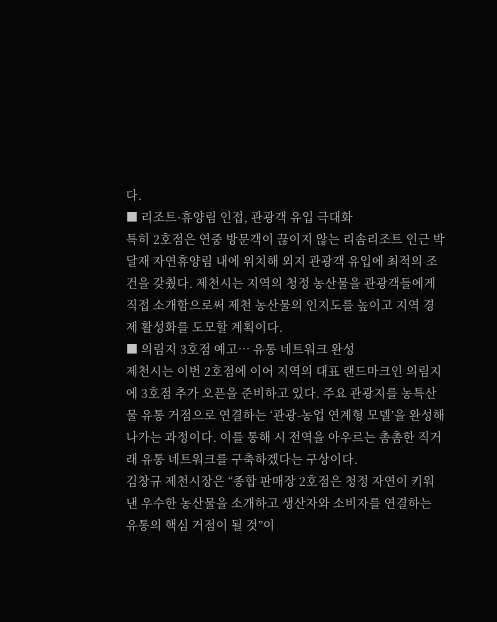다.
■ 리조트·휴양림 인접, 관광객 유입 극대화
특히 2호점은 연중 방문객이 끊이지 않는 리솜리조트 인근 박달재 자연휴양림 내에 위치해 외지 관광객 유입에 최적의 조건을 갖췄다. 제천시는 지역의 청정 농산물을 관광객들에게 직접 소개함으로써 제천 농산물의 인지도를 높이고 지역 경제 활성화를 도모할 계획이다.
■ 의림지 3호점 예고… 유통 네트워크 완성
제천시는 이번 2호점에 이어 지역의 대표 랜드마크인 의림지에 3호점 추가 오픈을 준비하고 있다. 주요 관광지를 농특산물 유통 거점으로 연결하는 ‘관광-농업 연계형 모델’을 완성해 나가는 과정이다. 이를 통해 시 전역을 아우르는 촘촘한 직거래 유통 네트워크를 구축하겠다는 구상이다.
김창규 제천시장은 “종합 판매장 2호점은 청정 자연이 키워낸 우수한 농산물을 소개하고 생산자와 소비자를 연결하는 유통의 핵심 거점이 될 것”이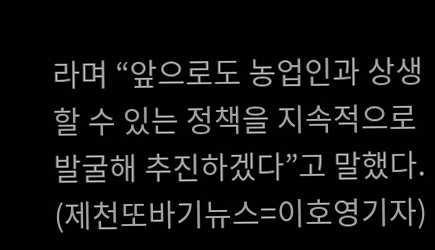라며 “앞으로도 농업인과 상생할 수 있는 정책을 지속적으로 발굴해 추진하겠다”고 말했다.
(제천또바기뉴스=이호영기자)